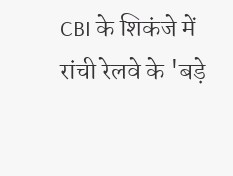CBI के शिकंजे में रांची रेलवे के 'बड़े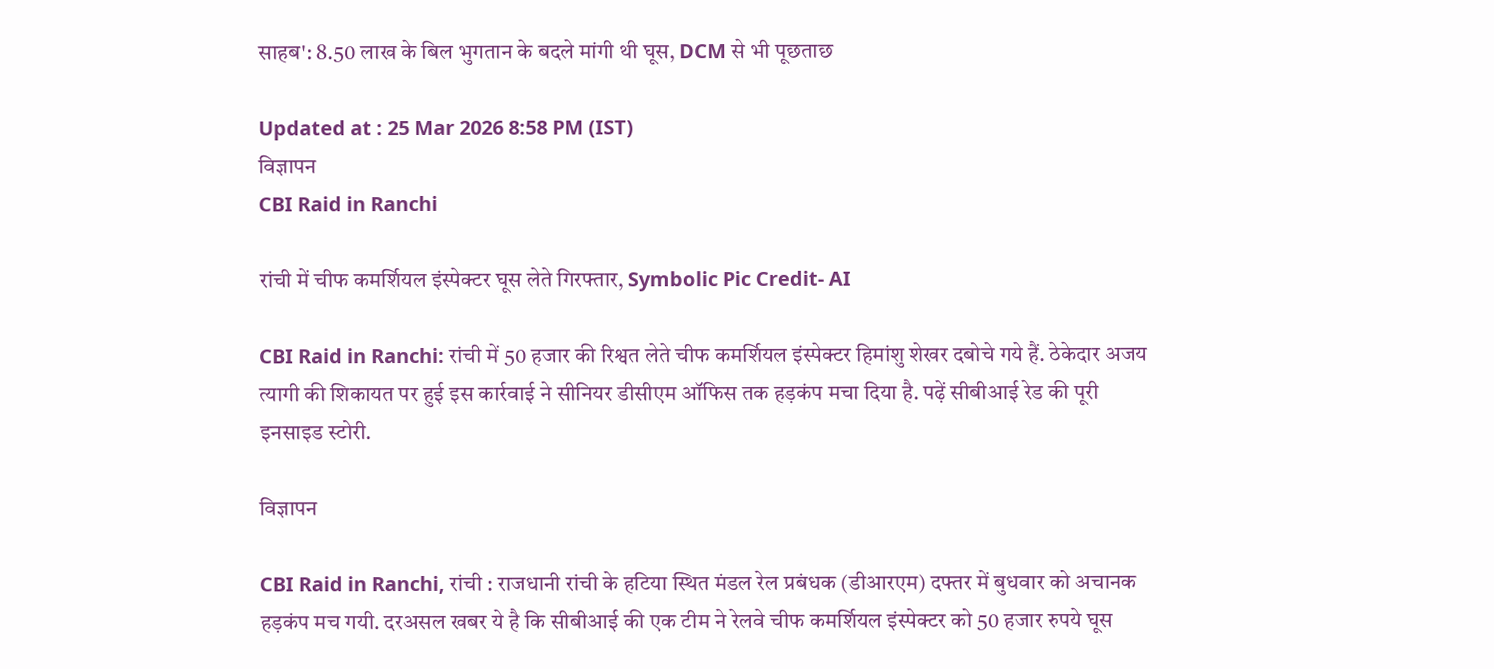साहब': 8.50 लाख के बिल भुगतान के बदले मांगी थी घूस, DCM से भी पूछताछ

Updated at : 25 Mar 2026 8:58 PM (IST)
विज्ञापन
CBI Raid in Ranchi

रांची में चीफ कमर्शियल इंस्पेक्टर घूस लेते गिरफ्तार, Symbolic Pic Credit- AI

CBI Raid in Ranchi: रांची में 50 हजार की रिश्वत लेते चीफ कमर्शियल इंस्पेक्टर हिमांशु शेखर दबोचे गये हैं. ठेकेदार अजय त्यागी की शिकायत पर हुई इस कार्रवाई ने सीनियर डीसीएम ऑफिस तक हड़कंप मचा दिया है. पढ़ें सीबीआई रेड की पूरी इनसाइड स्टोरी.

विज्ञापन

CBI Raid in Ranchi, रांची : राजधानी रांची के हटिया स्थित मंडल रेल प्रबंधक (डीआरएम) दफ्तर में बुधवार को अचानक हड़कंप मच गयी. दरअसल खबर ये है कि सीबीआई की एक टीम ने रेलवे चीफ कमर्शियल इंस्पेक्टर को 50 हजार रुपये घूस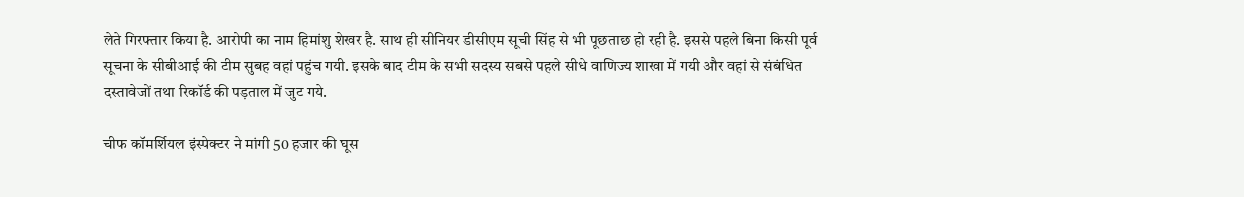लेते गिरफ्तार किया है. आरोपी का नाम हिमांशु शेखर है. साथ ही सीनियर डीसीएम सूची सिंह से भी पूछताछ हो रही है. इससे पहले बिना किसी पूर्व सूचना के सीबीआई की टीम सुबह वहां पहुंच गयी. इसके बाद टीम के सभी सदस्य सबसे पहले सीधे वाणिज्य शाखा में गयी और वहां से संबंधित दस्तावेजों तथा रिकॉर्ड की पड़ताल में जुट गये.

चीफ कॉमर्शियल इंस्पेक्टर ने मांगी 50 हजार की घूस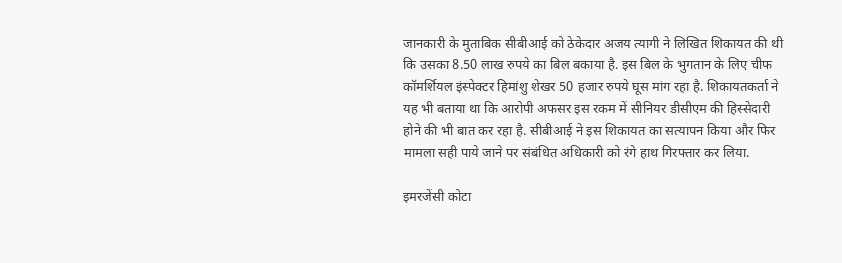जानकारी के मुताबिक सीबीआई को ठेकेदार अजय त्यागी ने लिखित शिकायत की थी कि उसका 8.50 लाख रुपये का बिल बकाया है. इस बिल के भुगतान के लिए चीफ कॉमर्शियल इंस्पेक्टर हिमांशु शेखर 50 हजार रुपये घूस मांग रहा है. शिकायतकर्ता ने यह भी बताया था कि आरोपी अफसर इस रकम में सीनियर डीसीएम की हिस्सेदारी होने की भी बात कर रहा है. सीबीआई ने इस शिकायत का सत्यापन किया और फिर मामला सही पाये जाने पर संबंधित अधिकारी को रंगे हाथ गिरफ्तार कर लिया.

इमरजेंसी कोटा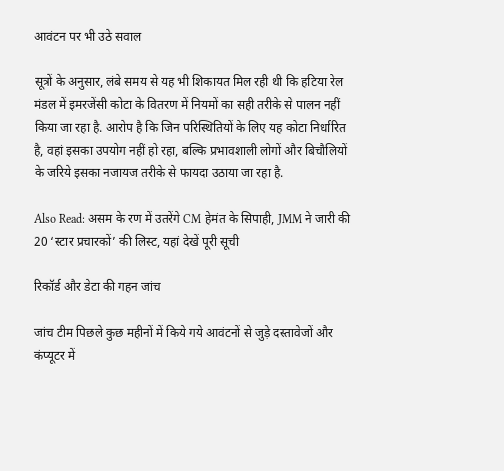आवंटन पर भी उठे सवाल

सूत्रों के अनुसार, लंबे समय से यह भी शिकायत मिल रही थी कि हटिया रेल मंडल में इमरजेंसी कोटा के वितरण में नियमों का सही तरीके से पालन नहीं किया जा रहा है. आरोप है कि जिन परिस्थितियों के लिए यह कोटा निर्धारित है, वहां इसका उपयोग नहीं हो रहा, बल्कि प्रभावशाली लोगों और बिचौलियों के जरिये इसका नजायज तरीके से फायदा उठाया जा रहा है.

Also Read: असम के रण में उतरेंगे CM हेमंत के सिपाही, JMM ने जारी की 20 ‘स्टार प्रचारकों’ की लिस्ट, यहां देखें पूरी सूची

रिकॉर्ड और डेटा की गहन जांच

जांच टीम पिछले कुछ महीनों में किये गये आवंटनों से जुड़े दस्तावेजों और कंप्यूटर में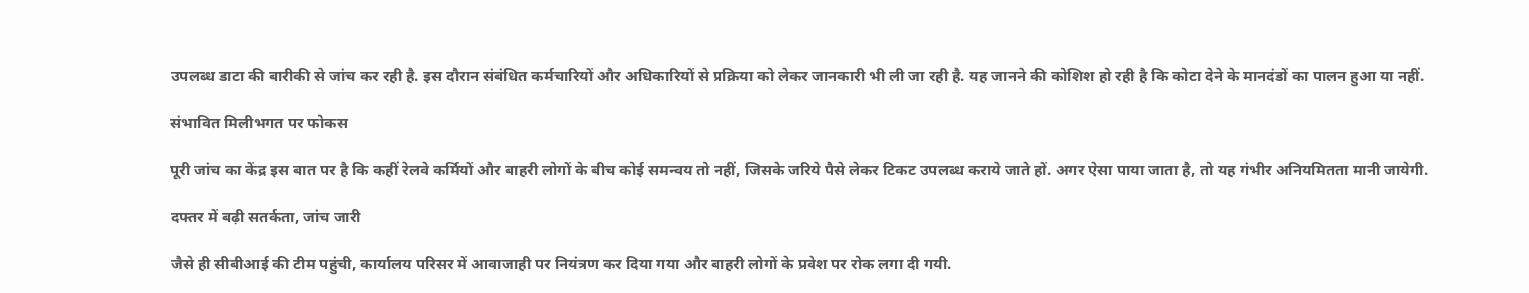उपलब्ध डाटा की बारीकी से जांच कर रही है. इस दौरान संबंधित कर्मचारियों और अधिकारियों से प्रक्रिया को लेकर जानकारी भी ली जा रही है. यह जानने की कोशिश हो रही है कि कोटा देने के मानदंडों का पालन हुआ या नहीं.

संभावित मिलीभगत पर फोकस

पूरी जांच का केंद्र इस बात पर है कि कहीं रेलवे कर्मियों और बाहरी लोगों के बीच कोई समन्वय तो नहीं, जिसके जरिये पैसे लेकर टिकट उपलब्ध कराये जाते हों. अगर ऐसा पाया जाता है, तो यह गंभीर अनियमितता मानी जायेगी.

दफ्तर में बढ़ी सतर्कता, जांच जारी

जैसे ही सीबीआई की टीम पहुंची, कार्यालय परिसर में आवाजाही पर नियंत्रण कर दिया गया और बाहरी लोगों के प्रवेश पर रोक लगा दी गयी.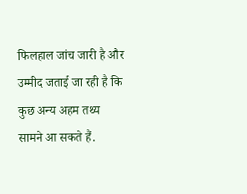फिलहाल जांच जारी है और उम्मीद जताई जा रही है कि कुछ अन्य अहम तथ्य सामने आ सकते हैं.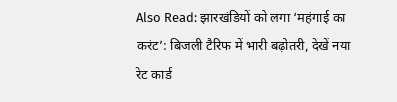Also Read: झारखंडियों को लगा ‘महंगाई का करंट’: बिजली टैरिफ में भारी बढ़ोतरी, देखें नया रेट कार्ड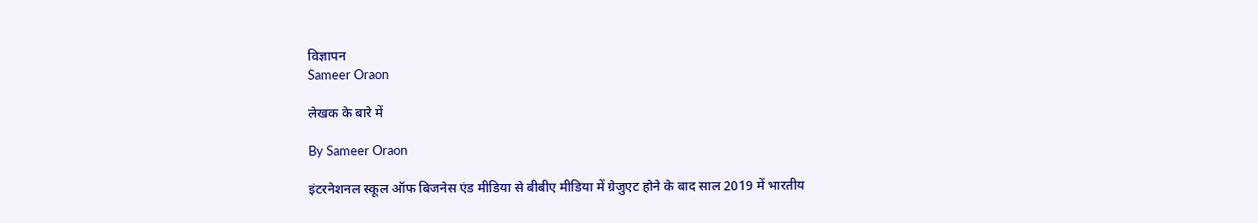विज्ञापन
Sameer Oraon

लेखक के बारे में

By Sameer Oraon

इंटरनेशनल स्कूल ऑफ बिजनेस एंड मीडिया से बीबीए मीडिया में ग्रेजुएट होने के बाद साल 2019 में भारतीय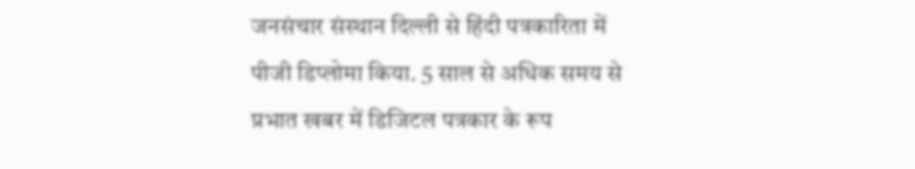जनसंचार संस्थान दिल्ली से हिंदी पत्रकारिता में पीजी डिप्लोमा किया. 5 साल से अधिक समय से प्रभात खबर में डिजिटल पत्रकार के रूप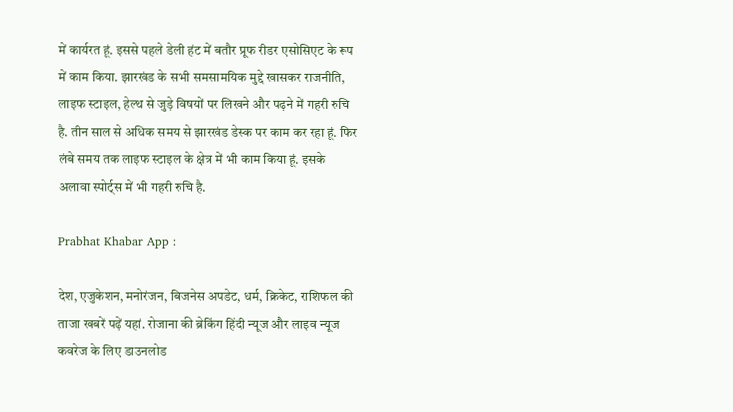में कार्यरत हूं. इससे पहले डेली हंट में बतौर प्रूफ रीडर एसोसिएट के रूप में काम किया. झारखंड के सभी समसामयिक मुद्दे खासकर राजनीति, लाइफ स्टाइल, हेल्थ से जुड़े विषयों पर लिखने और पढ़ने में गहरी रुचि है. तीन साल से अधिक समय से झारखंड डेस्क पर काम कर रहा हूं. फिर लंबे समय तक लाइफ स्टाइल के क्षेत्र में भी काम किया हूं. इसके अलावा स्पोर्ट्स में भी गहरी रुचि है.

Prabhat Khabar App :

देश, एजुकेशन, मनोरंजन, बिजनेस अपडेट, धर्म, क्रिकेट, राशिफल की ताजा खबरें पढ़ें यहां. रोजाना की ब्रेकिंग हिंदी न्यूज और लाइव न्यूज कवरेज के लिए डाउनलोड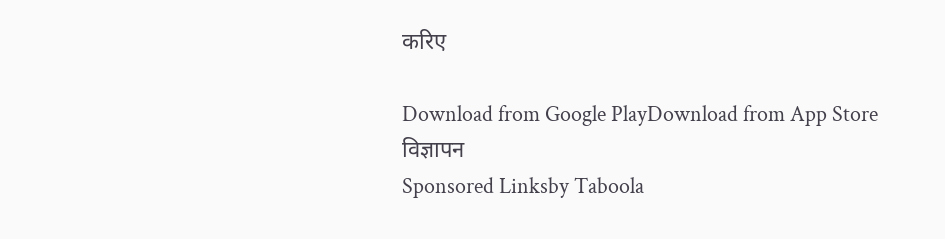करिए

Download from Google PlayDownload from App Store
विज्ञापन
Sponsored Linksby Taboola